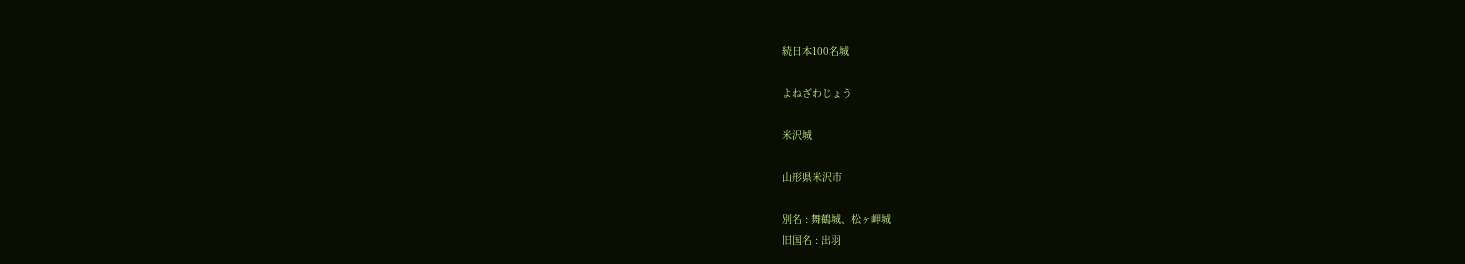続日本100名城

よねざわじょう

米沢城

山形県米沢市

別名 : 舞鶴城、松ヶ岬城
旧国名 : 出羽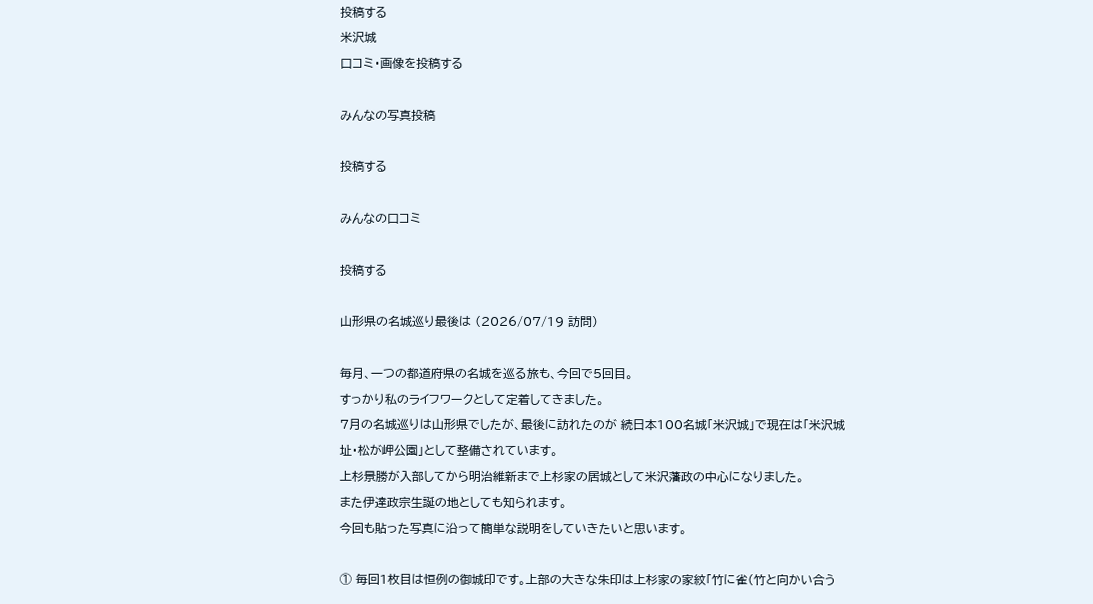投稿する
米沢城
口コミ・画像を投稿する

みんなの写真投稿

投稿する

みんなの口コミ

投稿する

山形県の名城巡り最後は (2026/07/19 訪問)

毎月、一つの都道府県の名城を巡る旅も、今回で5回目。
すっかり私のライフワークとして定着してきました。
7月の名城巡りは山形県でしたが、最後に訪れたのが 続日本100名城「米沢城」で現在は「米沢城址・松が岬公園」として整備されています。
上杉景勝が入部してから明治維新まで上杉家の居城として米沢藩政の中心になりました。
また伊達政宗生誕の地としても知られます。
今回も貼った写真に沿って簡単な説明をしていきたいと思います。

① 毎回1枚目は恒例の御城印です。上部の大きな朱印は上杉家の家紋「竹に雀(竹と向かい合う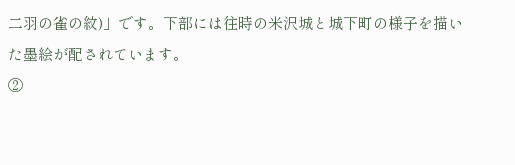二羽の雀の紋)」です。下部には往時の米沢城と城下町の様子を描いた墨絵が配されています。
②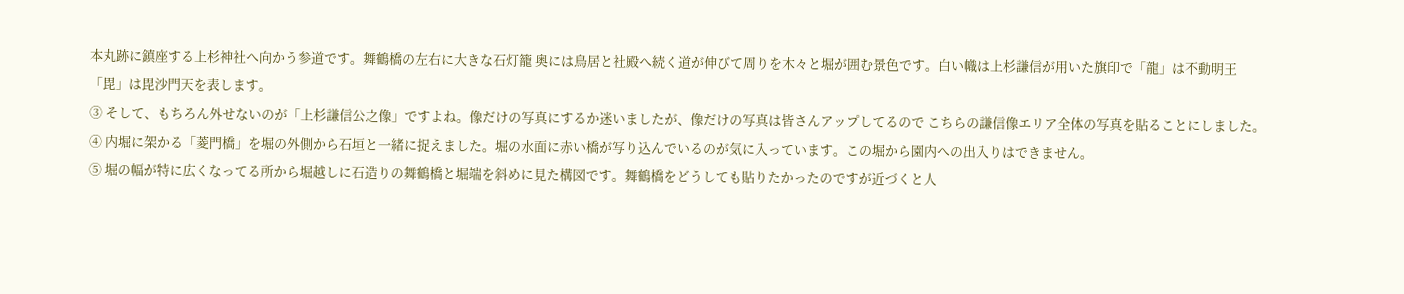本丸跡に鎮座する上杉神社へ向かう参道です。舞鶴橋の左右に大きな石灯籠 奥には鳥居と社殿へ続く道が伸びて周りを木々と堀が囲む景色です。白い幟は上杉謙信が用いた旗印で「龍」は不動明王「毘」は毘沙門天を表します。
③ そして、もちろん外せないのが「上杉謙信公之像」ですよね。像だけの写真にするか迷いましたが、像だけの写真は皆さんアップしてるので こちらの謙信像エリア全体の写真を貼ることにしました。
④ 内堀に架かる「菱門橋」を堀の外側から石垣と一緒に捉えました。堀の水面に赤い橋が写り込んでいるのが気に入っています。この堀から園内への出入りはできません。
⑤ 堀の幅が特に広くなってる所から堀越しに石造りの舞鶴橋と堀端を斜めに見た構図です。舞鶴橋をどうしても貼りたかったのですが近づくと人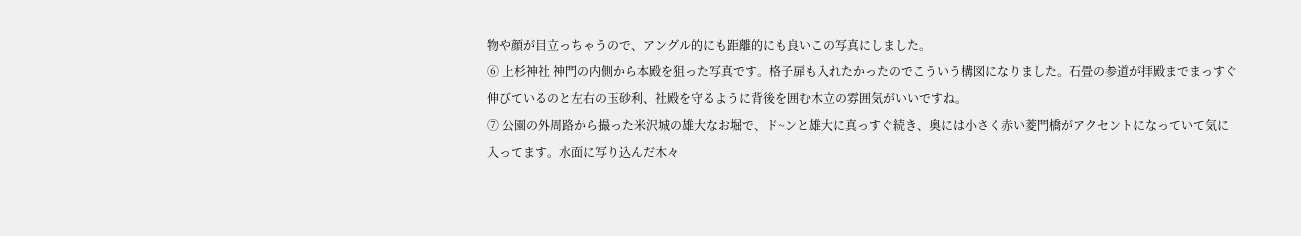物や顔が目立っちゃうので、アングル的にも距離的にも良いこの写真にしました。
⑥ 上杉神社 神門の内側から本殿を狙った写真です。格子扉も入れたかったのでこういう構図になりました。石畳の参道が拝殿までまっすぐ伸びているのと左右の玉砂利、社殿を守るように背後を囲む木立の雰囲気がいいですね。
⑦ 公園の外周路から撮った米沢城の雄大なお堀で、ド~ンと雄大に真っすぐ続き、奥には小さく赤い菱門橋がアクセントになっていて気に入ってます。水面に写り込んだ木々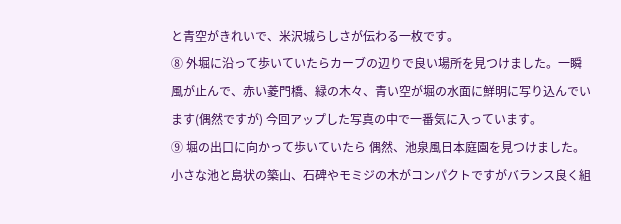と青空がきれいで、米沢城らしさが伝わる一枚です。
⑧ 外堀に沿って歩いていたらカーブの辺りで良い場所を見つけました。一瞬風が止んで、赤い菱門橋、緑の木々、青い空が堀の水面に鮮明に写り込んでいます(偶然ですが) 今回アップした写真の中で一番気に入っています。
⑨ 堀の出口に向かって歩いていたら 偶然、池泉風日本庭園を見つけました。小さな池と島状の築山、石碑やモミジの木がコンパクトですがバランス良く組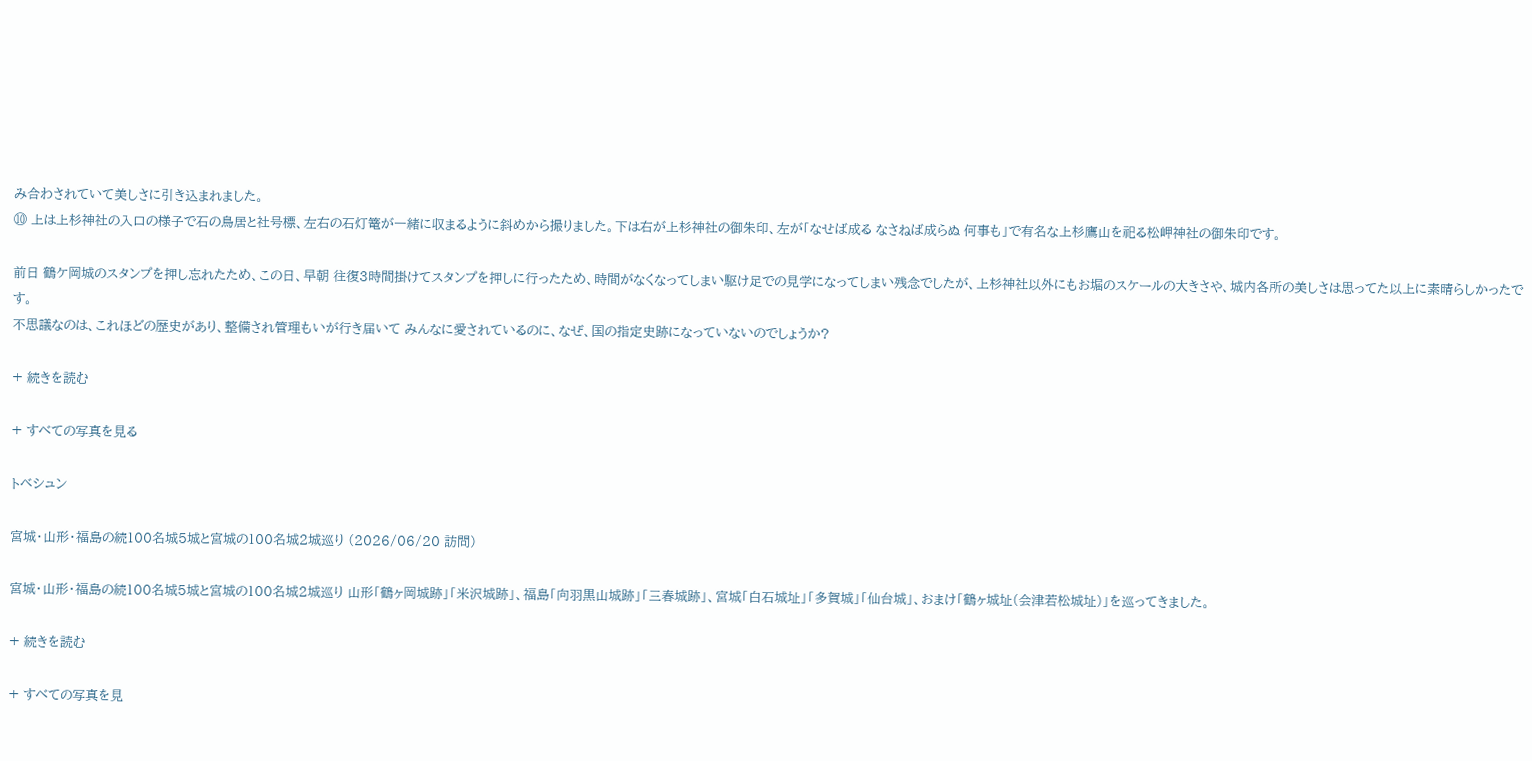み合わされていて美しさに引き込まれました。
⑩ 上は上杉神社の入口の様子で石の鳥居と社号標、左右の石灯篭が一緒に収まるように斜めから撮りました。下は右が上杉神社の御朱印、左が「なせば成る なさねば成らぬ 何事も」で有名な上杉鷹山を祀る松岬神社の御朱印です。

前日 鶴ケ岡城のスタンプを押し忘れたため、この日、早朝 往復3時間掛けてスタンプを押しに行ったため、時間がなくなってしまい駆け足での見学になってしまい残念でしたが、上杉神社以外にもお堀のスケールの大きさや、城内各所の美しさは思ってた以上に素晴らしかったです。
不思議なのは、これほどの歴史があり、整備され管理もいが行き届いて みんなに愛されているのに、なぜ、国の指定史跡になっていないのでしょうか?

+ 続きを読む

+ すべての写真を見る

トベシュン

宮城・山形・福島の続100名城5城と宮城の100名城2城巡り (2026/06/20 訪問)

宮城・山形・福島の続100名城5城と宮城の100名城2城巡り 山形「鶴ヶ岡城跡」「米沢城跡」、福島「向羽黒山城跡」「三春城跡」、宮城「白石城址」「多賀城」「仙台城」、おまけ「鶴ヶ城址(会津若松城址)」を巡ってきました。

+ 続きを読む

+ すべての写真を見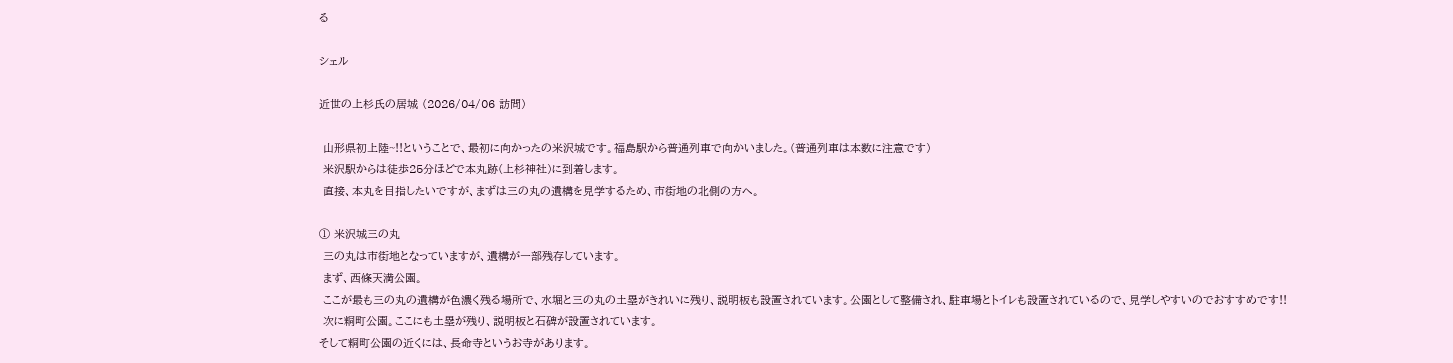る

シェル

近世の上杉氏の居城 (2026/04/06 訪問)

 山形県初上陸~!!ということで、最初に向かったの米沢城です。福島駅から普通列車で向かいました。(普通列車は本数に注意です)
 米沢駅からは徒歩25分ほどで本丸跡(上杉神社)に到着します。
 直接、本丸を目指したいですが、まずは三の丸の遺構を見学するため、市街地の北側の方へ。

① 米沢城三の丸
 三の丸は市街地となっていますが、遺構が一部残存しています。
 まず、西條天満公園。
 ここが最も三の丸の遺構が色濃く残る場所で、水堀と三の丸の土塁がきれいに残り、説明板も設置されています。公園として整備され、駐車場とトイレも設置されているので、見学しやすいのでおすすめです!!
 次に粡町公園。ここにも土塁が残り、説明板と石碑が設置されています。
そして粡町公園の近くには、長命寺というお寺があります。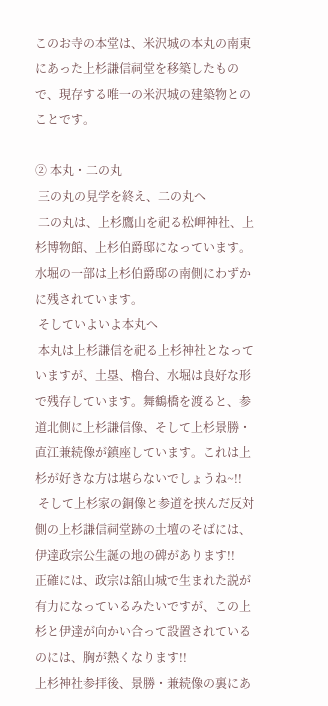このお寺の本堂は、米沢城の本丸の南東にあった上杉謙信祠堂を移築したもので、現存する唯一の米沢城の建築物とのことです。

② 本丸・二の丸
 三の丸の見学を終え、二の丸へ
 二の丸は、上杉鷹山を祀る松岬神社、上杉博物館、上杉伯爵邸になっています。水堀の一部は上杉伯爵邸の南側にわずかに残されています。
 そしていよいよ本丸へ
 本丸は上杉謙信を祀る上杉神社となっていますが、土塁、櫓台、水堀は良好な形で残存しています。舞鶴橋を渡ると、参道北側に上杉謙信像、そして上杉景勝・直江兼続像が鎮座しています。これは上杉が好きな方は堪らないでしょうね~!!
 そして上杉家の銅像と参道を挟んだ反対側の上杉謙信祠堂跡の土壇のそばには、伊達政宗公生誕の地の碑があります!!
正確には、政宗は舘山城で生まれた説が有力になっているみたいですが、この上杉と伊達が向かい合って設置されているのには、胸が熱くなります!!
上杉神社参拝後、景勝・兼続像の裏にあ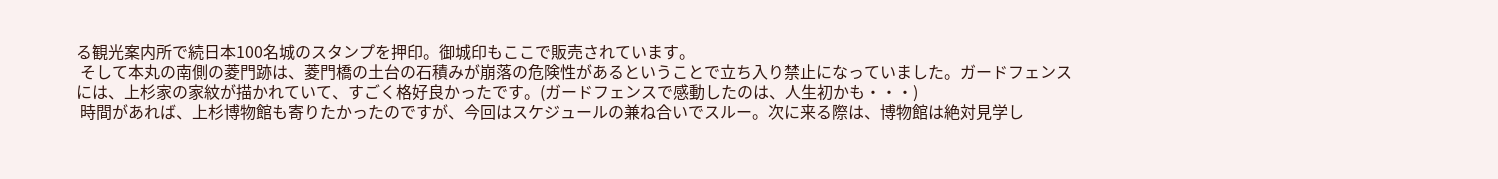る観光案内所で続日本100名城のスタンプを押印。御城印もここで販売されています。
 そして本丸の南側の菱門跡は、菱門橋の土台の石積みが崩落の危険性があるということで立ち入り禁止になっていました。ガードフェンスには、上杉家の家紋が描かれていて、すごく格好良かったです。(ガードフェンスで感動したのは、人生初かも・・・)
 時間があれば、上杉博物館も寄りたかったのですが、今回はスケジュールの兼ね合いでスルー。次に来る際は、博物館は絶対見学し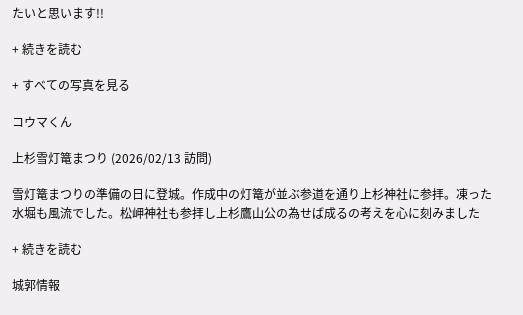たいと思います!!

+ 続きを読む

+ すべての写真を見る

コウマくん

上杉雪灯篭まつり (2026/02/13 訪問)

雪灯篭まつりの準備の日に登城。作成中の灯篭が並ぶ参道を通り上杉神社に参拝。凍った水堀も風流でした。松岬神社も参拝し上杉鷹山公の為せば成るの考えを心に刻みました

+ 続きを読む

城郭情報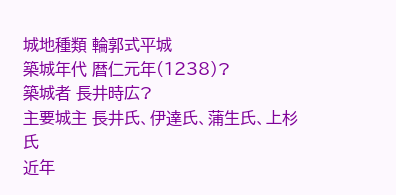城地種類 輪郭式平城
築城年代 暦仁元年(1238)?
築城者 長井時広?
主要城主 長井氏、伊達氏、蒲生氏、上杉氏
近年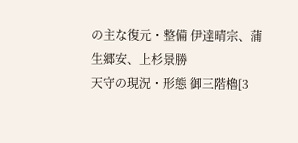の主な復元・整備 伊達晴宗、蒲生郷安、上杉景勝
天守の現況・形態 御三階櫓[3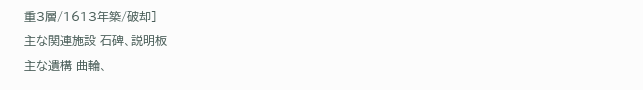重3層/1613年築/破却]
主な関連施設 石碑、説明板
主な遺構 曲輪、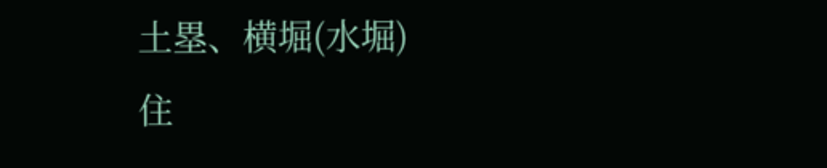土塁、横堀(水堀)
住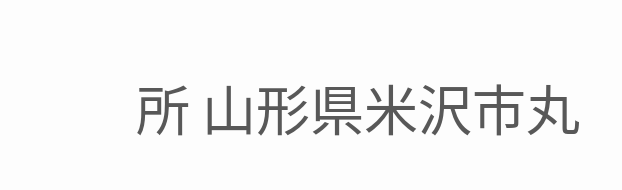所 山形県米沢市丸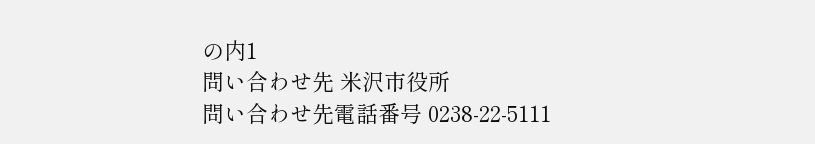の内1
問い合わせ先 米沢市役所
問い合わせ先電話番号 0238-22-5111